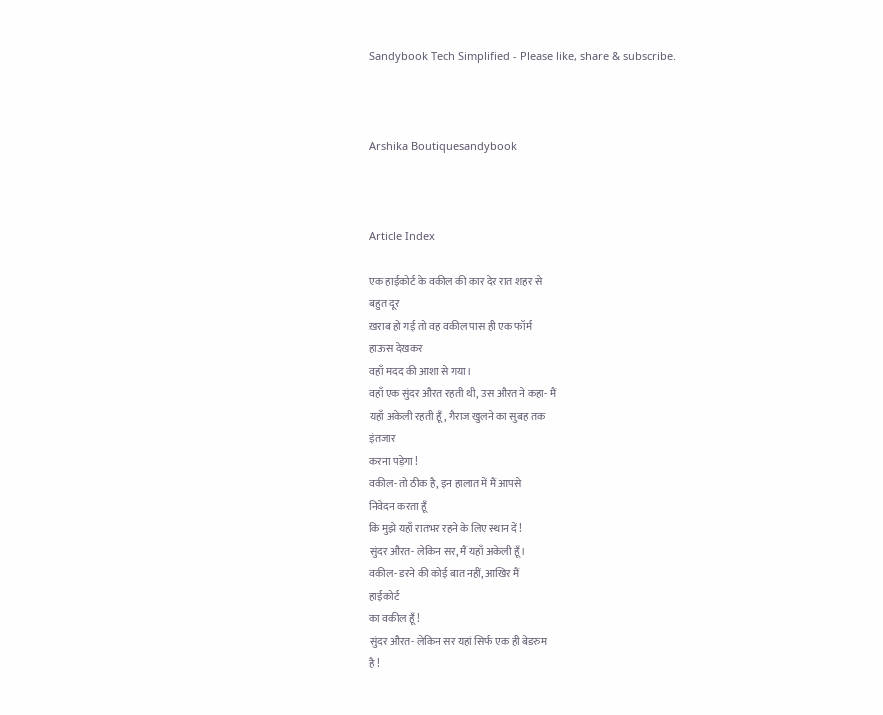Sandybook Tech Simplified - Please like, share & subscribe.



Arshika Boutiquesandybook



Article Index

एक हाईकोर्ट के वकील की कार देर रात शहर से
बहुत दूर
ख़राब हो गई तो वह वकील पास ही एक फॉर्म
हाऊस देखकर
वहाँ मदद की आशा से गया।
वहाँ एक सुंदर औरत रहती थी, उस औरत ने कहा- मैं
यहाँ अकेली रहती हूँ, गैराज खुलने का सुबह तक
इंतजार
करना पड़ेगा !
वकील- तो ठीक है, इन हालात में मैं आपसे
निवेदन करता हूँ
कि मुझे यहाँ रातभर रहने के लिए स्थान दें !
सुंदर औरत- लेकिन सर, मैं यहाँ अकेली हूँ।
वकील- डरने की कोई बात नहीं, आखिर मैं
हाईकोर्ट
का वकील हूँ !
सुंदर औरत- लेकिन सर यहां सिर्फ एक ही बेडरुम
है !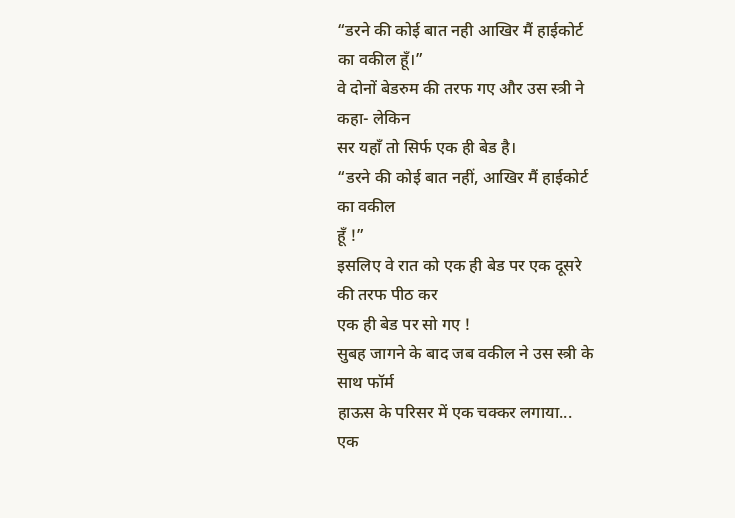“डरने की कोई बात नही आखिर मैं हाईकोर्ट
का वकील हूँ।”
वे दोनों बेडरुम की तरफ गए और उस स्त्री ने
कहा- लेकिन
सर यहाँ तो सिर्फ एक ही बेड है।
“डरने की कोई बात नहीं, आखिर मैं हाईकोर्ट
का वकील
हूँ !”
इसलिए वे रात को एक ही बेड पर एक दूसरे
की तरफ पीठ कर
एक ही बेड पर सो गए !
सुबह जागने के बाद जब वकील ने उस स्त्री के
साथ फॉर्म
हाऊस के परिसर में एक चक्कर लगाया...
एक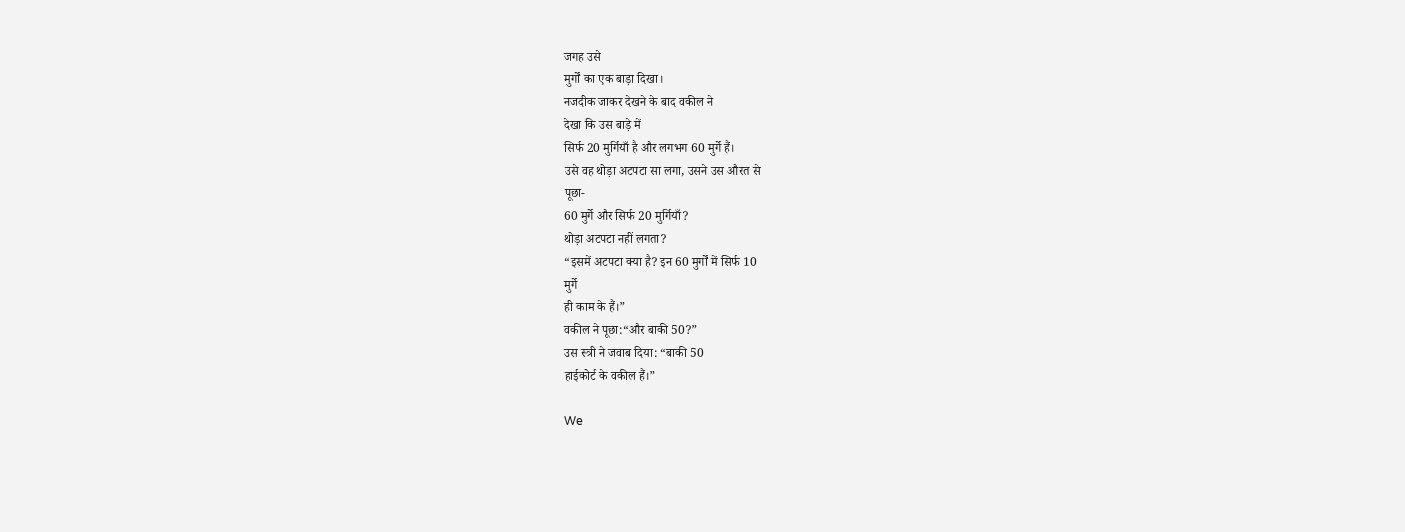जगह उसे
मुर्गों का एक बाड़ा दिखा।
नजदीक जाकर देखने के बाद वकील ने
देखा कि उस बाड़े में
सिर्फ 20 मुर्गियाँ है और लगभग 60 मुर्गे हैं।
उसे वह थोड़ा अटपटा सा लगा, उसने उस औरत से
पूछा-
60 मुर्गे और सिर्फ 20 मुर्गियाँ?
थोड़ा अटपटा नहीं लगता?
“इसमें अटपटा क्या है? इन 60 मुर्गों में सिर्फ 10
मुर्गे
ही काम के हैं।”
वकील ने पूछा:“और बाकी 50?”
उस स्त्री ने जवाब दिया: “बाकी 50
हाईकोर्ट के वकील हैं।”

We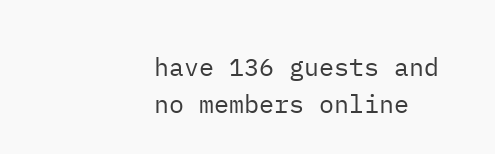have 136 guests and no members online